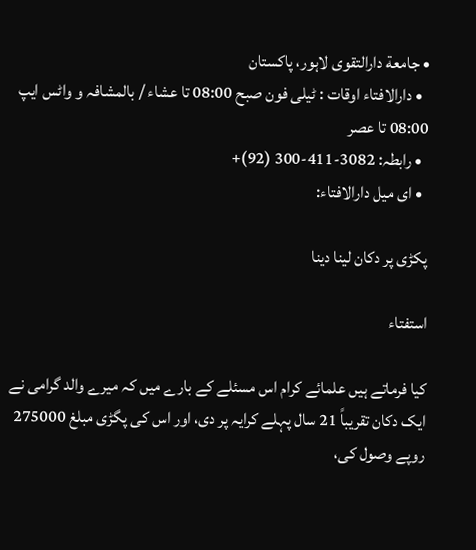• جامعة دارالتقوی لاہور، پاکستان
  • دارالافتاء اوقات : ٹیلی فون صبح 08:00 تا عشاء / بالمشافہ و واٹس ایپ 08:00 تا عصر
  • رابطہ: 3082-411-300 (92)+
  • ای میل دارالافتاء:

پکڑی پر دکان لینا دینا

استفتاء

کیا فرماتے ہیں علمائے کرام اس مسئلے کے بارے میں کہ میرے والد گرامی نے ایک دکان تقریباً 21 سال پہلے کرایہ پر دی، اور اس کی پگڑی مبلغ 275000 روپے وصول کی،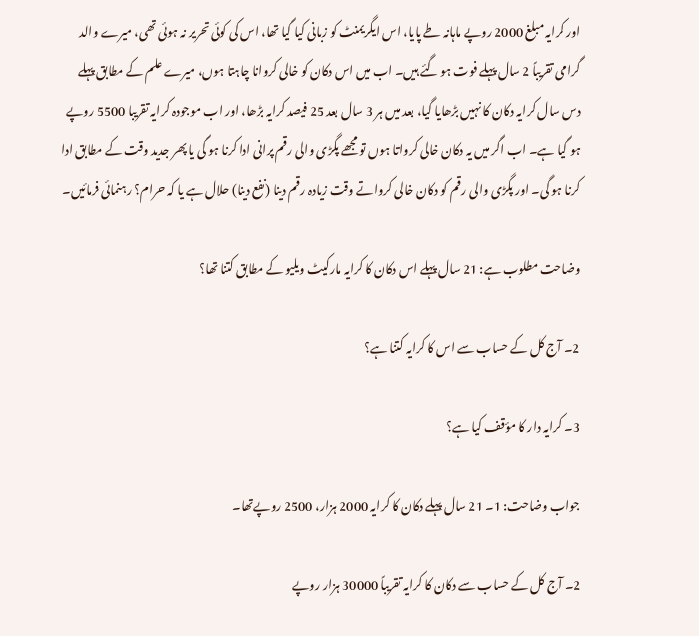اور کرایہ مبلغ 2000 روپے ماہانہ طے پایا، اس ایگریمنٹ کو زبانی کیا گیا تھا، اس کی کوئی تحریر نہ ہوئی تھی، میرے والد گرامی تقریباً 2 سال پہلے فوت ہو گئے ہیں۔ اب میں اس دکان کو خالی کروانا چاہتا ہوں، میرے علم کے مطابق پہلے دس سال کرایہ دکان کا نہیں بڑھایا گیا، بعد میں ہر 3 سال بعد 25 فیصد کرایہ بڑھا، اور اب موجودہ کرایہ تقریبا 5500 روپے ہو گیا ہے۔ اب اگر میں یہ دکان خالی کرواتا ہوں تو مجھے پگڑی والی رقم پرانی ادا کرنا ہو گی یا پھر جدید وقت کے مطابق ادا کرنا ہو گی۔ اور پگڑی والی رقم کو دکان خالی کرواتے وقت زیادہ رقم دینا (نفع دینا) حلال ہے یا کہ حرام؟ رہنمائی فرمائیں۔

وضاحت مطلوب ہے: 21 سال پہلے اس دکان کا کرایہ مارکیٹ ویلیو کے مطابق کتنا تھا؟

2۔ آج کل کے حساب سے اس کا کرایہ کتنا ہے؟

3۔ کرایہ دار کا مؤقف کیا ہے؟

جواب وضاحت: 1۔ 21 سال پہلے دکان کا کرایہ 2000 ہزار، 2500 روپےتھا۔

2۔ آج کل کے حساب سے دکان کا کرایہ تقریباً 30000 ہزار روپے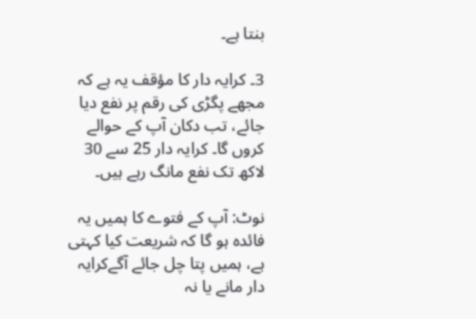بنتا ہے۔

3۔ کرایہ دار کا مؤقف یہ ہے کہ مجھے پگڑی کی رقم پر نفع دیا جائے، تب دکان آپ کے حوالے کروں گا۔ کرایہ دار 25 سے 30 لاکھ تک نفع مانگ رہے ہیں۔

نوٹ: آپ کے فتوے کا ہمیں یہ فائدہ ہو گا کہ شریعت کیا کہتی ہے، ہمیں پتا چل جائے آگےکرایہ دار مانے یا نہ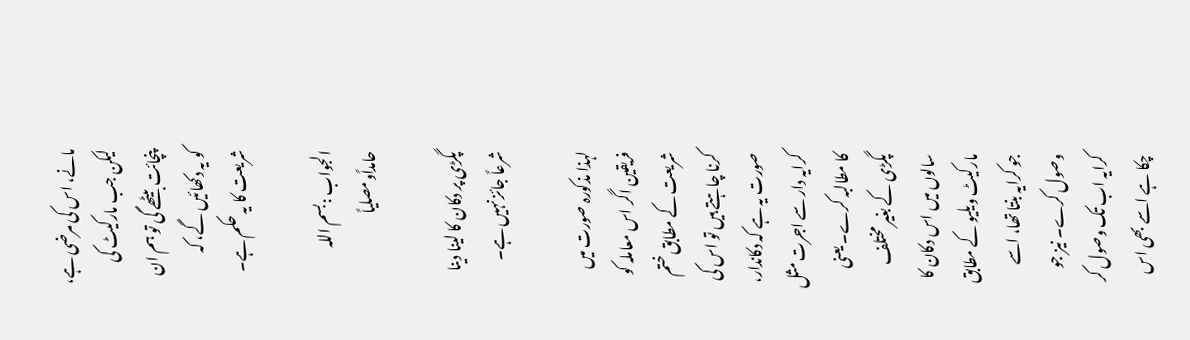مانے، اس کی مرضی ہے، لیکن جب مارکیٹ کی پنچائت بیٹھے گی تو ہم ان کو یہ دکھائیں گے، کہ شریعت کا یہ حکم ہے۔

الجواب :بسم اللہ حامداًومصلیاً

پگڑی پر دکان کا لینا دینا شرعاً جائز نہیں ہے۔

لہذا مذکورہ صورت میں فریقین اگر اس معاملہ کو شریعت کے مطابق ختم کرنا چاہتے ہیں تو اس کی صورت یہ ہے کہ دکاندار، کرایہ دار سے اجرت مثل کا مطالبہ کرے۔ یعنی پگڑی کے بغیر مختلف سالوں میں اس دکان کا مارکیٹ ویلیو کے مطابق جو کرایہ بنتا تھا، اسے وصول کرے۔ نیز جو کرایہ اب تک وصول کر چکا ہے اسے بھی اس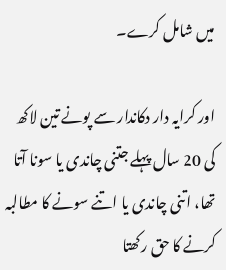میں شامل کرے۔

اور کرایہ دار دکاندار سے پونے تین لاکھ کی 20 سال پہلے جتنی چاندی یا سونا آتا تھا، اتنی چاندی یا اتنے سونے کا مطالبہ کرنے کا حق رکھتا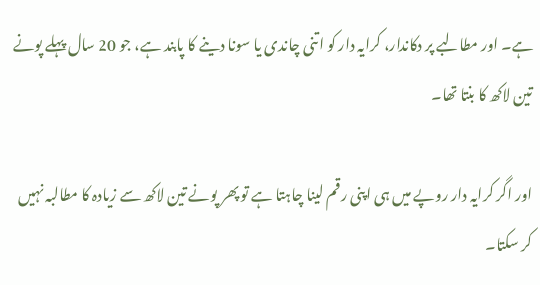ہے۔ اور مطالبے پر دکاندار، کرایہ دار کو اتنی چاندی یا سونا دینے کا پابند ہے، جو 20 سال پہلے پونے تین لاکھ کا بنتا تھا۔

اور اگر کرایہ دار روپے میں ہی اپنی رقم لینا چاہتا ہے تو پھر پونے تین لاکھ سے زیادہ کا مطالبہ نہیں کر سکتا۔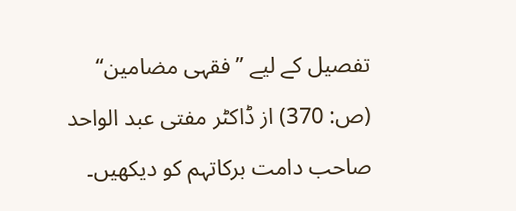تفصیل کے لیے ’’فقہی مضامین‘‘ (ص: 370) از ڈاکٹر مفتی عبد الواحد صاحب دامت برکاتہم کو دیکھیں۔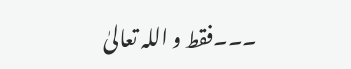۔۔۔فقط و اللہ تعالیٰ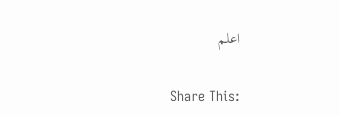اعلم

Share This: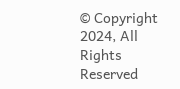© Copyright 2024, All Rights Reserved